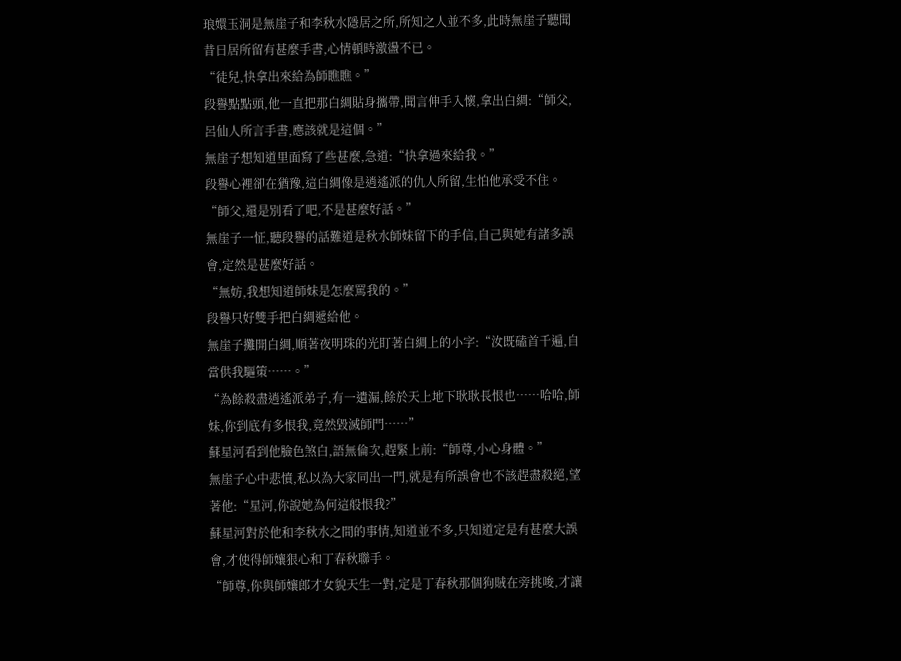琅嬛玉洞是無崖子和李秋水隱居之所,所知之人並不多,此時無崖子聽聞昔日居所留有甚麼手書,心情頓時激盪不已。
“徒兒,快拿出來給為師瞧瞧。”
段譽點點頭,他一直把那白綢貼身攜帶,聞言伸手入懷,拿出白綢:“師父,呂仙人所言手書,應該就是這個。”
無崖子想知道里面寫了些甚麼,急道:“快拿過來給我。”
段譽心裡卻在猶豫,這白綢像是逍遙派的仇人所留,生怕他承受不住。
“師父,還是別看了吧,不是甚麼好話。”
無崖子一怔,聽段譽的話難道是秋水師妹留下的手信,自己與她有諸多誤會,定然是甚麼好話。
“無妨,我想知道師妹是怎麼罵我的。”
段譽只好雙手把白綢遞給他。
無崖子攤開白綢,順著夜明珠的光盯著白綢上的小字:“汝既磕首千遍,自當供我驅策……。”
“為餘殺盡逍遙派弟子,有一遺漏,餘於天上地下耿耿長恨也……哈哈,師妹,你到底有多恨我,竟然毀滅師門……”
蘇星河看到他臉色煞白,語無倫次,趕緊上前:“師尊,小心身體。”
無崖子心中悲憤,私以為大家同出一門,就是有所誤會也不該趕盡殺絕,望著他:“星河,你說她為何這般恨我?”
蘇星河對於他和李秋水之間的事情,知道並不多,只知道定是有甚麼大誤會,才使得師孃狠心和丁春秋聯手。
“師尊,你與師孃郎才女貌天生一對,定是丁春秋那個狗賊在旁挑唆,才讓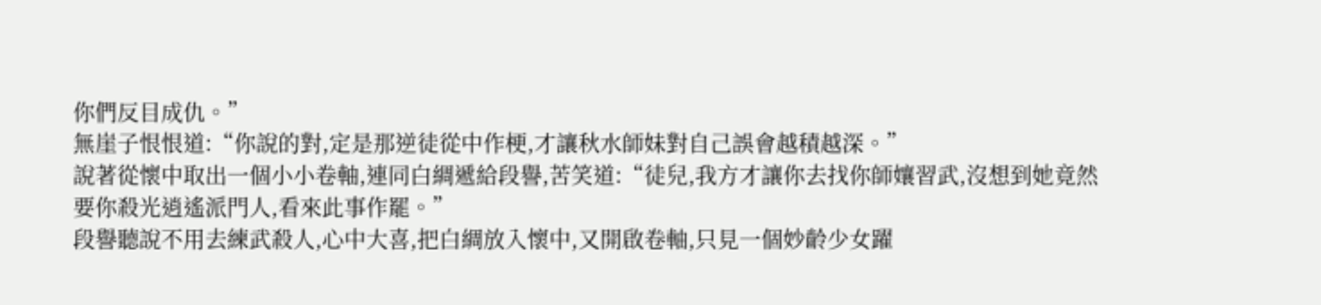你們反目成仇。”
無崖子恨恨道:“你說的對,定是那逆徒從中作梗,才讓秋水師妹對自己誤會越積越深。”
說著從懷中取出一個小小卷軸,連同白綢遞給段譽,苦笑道:“徒兒,我方才讓你去找你師孃習武,沒想到她竟然要你殺光逍遙派門人,看來此事作罷。”
段譽聽說不用去練武殺人,心中大喜,把白綢放入懷中,又開啟卷軸,只見一個妙齡少女躍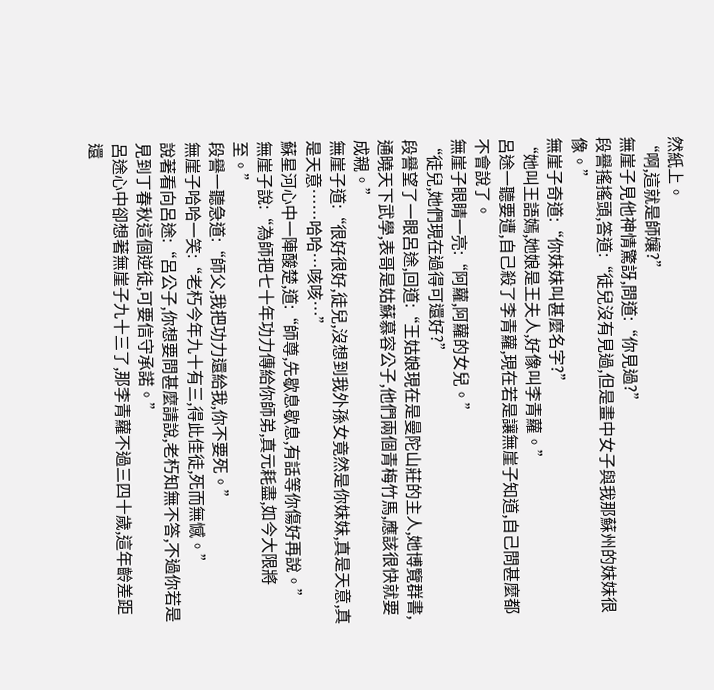然紙上。
“啊,這就是師孃?”
無崖子見他神情驚訝,問道:“你見過?”
段譽搖搖頭,答道:“徒兒沒有見過,但是畫中女子與我那蘇州的妹妹很像。”
無崖子奇道:“你妹妹叫甚麼名字?”
“她叫王語嫣,她娘是王夫人,好像叫李青蘿。”
呂途一聽要遭,自己殺了李青蘿,現在若是讓無崖子知道,自己問甚麼都不會說了。
無崖子眼睛一亮:“阿蘿,阿蘿的女兒。”
“徒兒,她們現在過得可還好?”
段譽望了一眼呂途,回道:“王姑娘現在是曼陀山莊的主人,她博覽群書,通曉天下武學,表哥是姑蘇慕容公子,他們兩個青梅竹馬,應該很快就要成親。”
無崖子道:“很好很好,徒兒,沒想到我外孫女竟然是你妹妹,真是天意,真是天意……哈哈…咳咳…”
蘇星河心中一陣酸楚,道:“師尊,先歇息歇息,有話等你傷好再說。”
無崖子說:“為師把七十年功力傳給你師弟,真元耗盡,如今大限將至。”
段譽一聽急道:“師父,我把功力還給我,你不要死。”
無崖子哈哈一笑:“老朽今年九十有三,得此佳徒,死而無憾。”
說著看向呂途:“呂公子,你想要問甚麼請說,老朽知無不答,不過你若是見到丁春秋這個逆徒,可要信守承諾。”
呂途心中卻想著無崖子九十三了,那李青蘿不過三四十歲,這年齡差距還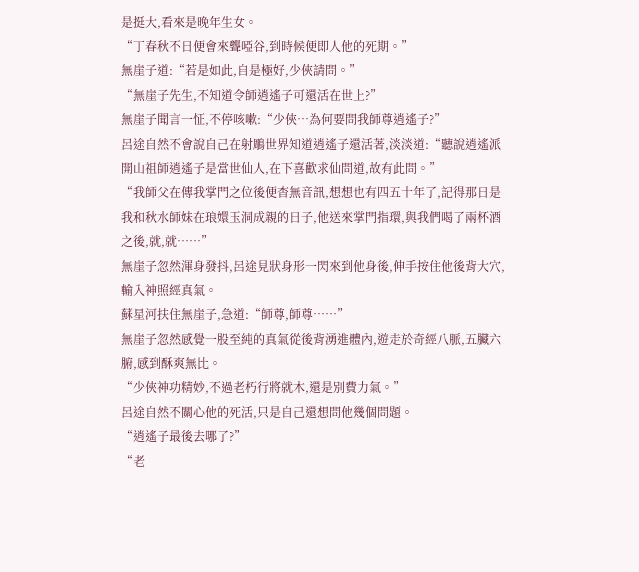是挺大,看來是晚年生女。
“丁春秋不日便會來聾啞谷,到時候便即人他的死期。”
無崖子道:“若是如此,自是極好,少俠請問。”
“無崖子先生,不知道令師逍遙子可還活在世上?”
無崖子聞言一怔,不停咳嗽:“少俠…為何要問我師尊逍遙子?”
呂途自然不會說自己在射鵰世界知道逍遙子還活著,淡淡道:“聽說逍遙派開山祖師逍遙子是當世仙人,在下喜歡求仙問道,故有此問。”
“我師父在傳我掌門之位後便杳無音訊,想想也有四五十年了,記得那日是我和秋水師妹在琅嬛玉洞成親的日子,他送來掌門指環,與我們喝了兩杯酒之後,就,就……”
無崖子忽然渾身發抖,呂途見狀身形一閃來到他身後,伸手按住他後背大穴,輸入神照經真氣。
蘇星河扶住無崖子,急道:“師尊,師尊……”
無崖子忽然感覺一股至純的真氣從後背湧進體內,遊走於奇經八脈,五臟六腑,感到酥爽無比。
“少俠神功精妙,不過老朽行將就木,還是別費力氣。”
呂途自然不關心他的死活,只是自己還想問他幾個問題。
“逍遙子最後去哪了?”
“老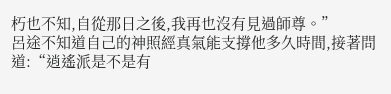朽也不知,自從那日之後,我再也沒有見過師尊。”
呂途不知道自己的神照經真氣能支撐他多久時間,接著問道:“逍遙派是不是有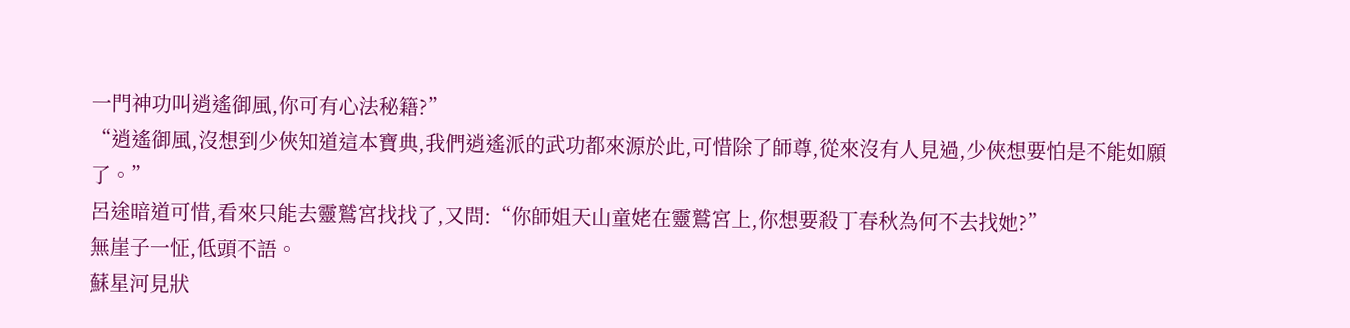一門神功叫逍遙御風,你可有心法秘籍?”
“逍遙御風,沒想到少俠知道這本寶典,我們逍遙派的武功都來源於此,可惜除了師尊,從來沒有人見過,少俠想要怕是不能如願了。”
呂途暗道可惜,看來只能去靈鷲宮找找了,又問:“你師姐天山童姥在靈鷲宮上,你想要殺丁春秋為何不去找她?”
無崖子一怔,低頭不語。
蘇星河見狀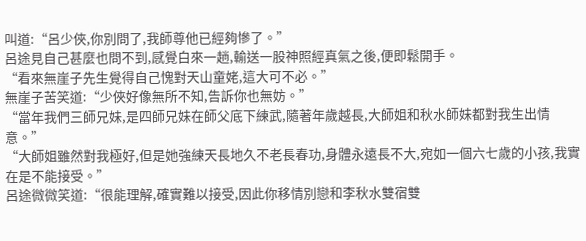叫道:“呂少俠,你別問了,我師尊他已經夠慘了。”
呂途見自己甚麼也問不到,感覺白來一趟,輸送一股神照經真氣之後,便即鬆開手。
“看來無崖子先生覺得自己愧對天山童姥,這大可不必。”
無崖子苦笑道:“少俠好像無所不知,告訴你也無妨。”
“當年我們三師兄妹,是四師兄妹在師父底下練武,隨著年歲越長,大師姐和秋水師妹都對我生出情意。”
“大師姐雖然對我極好,但是她強練天長地久不老長春功,身體永遠長不大,宛如一個六七歲的小孩,我實在是不能接受。”
呂途微微笑道:“很能理解,確實難以接受,因此你移情別戀和李秋水雙宿雙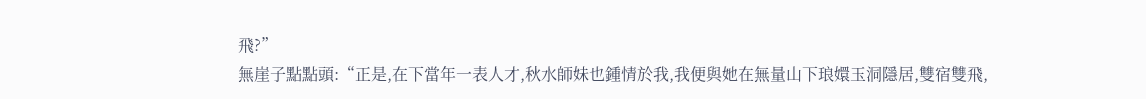飛?”
無崖子點點頭:“正是,在下當年一表人才,秋水師妹也鍾情於我,我便與她在無量山下琅嬛玉洞隱居,雙宿雙飛,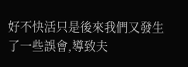好不快活只是後來我們又發生了一些誤會,導致夫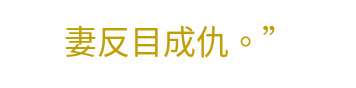妻反目成仇。”